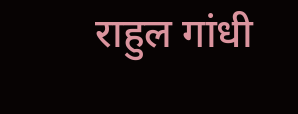राहुल गांधी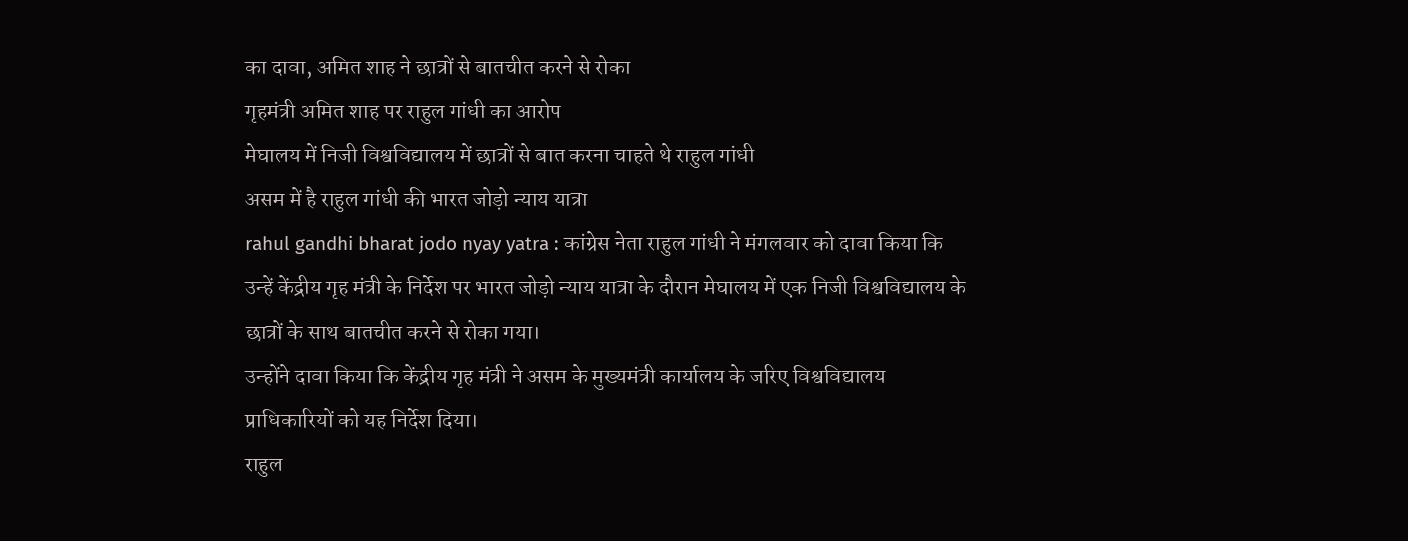का दावा, अमित शाह ने छात्रों से बातचीत करने से रोका
गृहमंत्री अमित शाह पर राहुल गांधी का आरोप
मेघालय में निजी विश्वविद्यालय में छात्रों से बात करना चाहते थे राहुल गांधी
असम में है राहुल गांधी की भारत जोड़ो न्याय यात्रा
rahul gandhi bharat jodo nyay yatra : कांग्रेस नेता राहुल गांधी ने मंगलवार को दावा किया कि उन्हें केंद्रीय गृह मंत्री के निर्देश पर भारत जोड़ो न्याय यात्रा के दौरान मेघालय में एक निजी विश्वविद्यालय के छात्रों के साथ बातचीत करने से रोका गया।
उन्होंने दावा किया कि केंद्रीय गृह मंत्री ने असम के मुख्यमंत्री कार्यालय के जरिए विश्वविद्यालय प्राधिकारियों को यह निर्देश दिया।
राहुल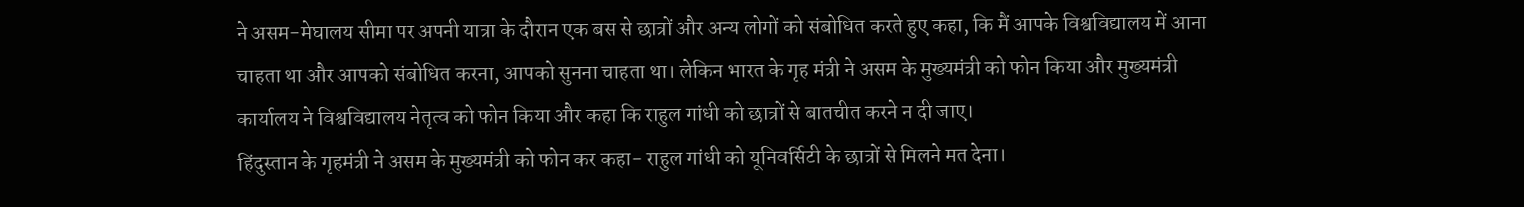ने असम-मेघालय सीमा पर अपनी यात्रा के दौरान एक बस से छात्रों और अन्य लोगों को संबोधित करते हुए कहा, कि मैं आपके विश्वविद्यालय में आना चाहता था और आपको संबोधित करना, आपको सुनना चाहता था। लेकिन भारत के गृह मंत्री ने असम के मुख्यमंत्री को फोन किया और मुख्यमंत्री कार्यालय ने विश्वविद्यालय नेतृत्व को फोन किया और कहा कि राहुल गांधी को छात्रों से बातचीत करने न दी जाए।
हिंदुस्तान के गृहमंत्री ने असम के मुख्यमंत्री को फोन कर कहा- राहुल गांधी को यूनिवर्सिटी के छात्रों से मिलने मत देना।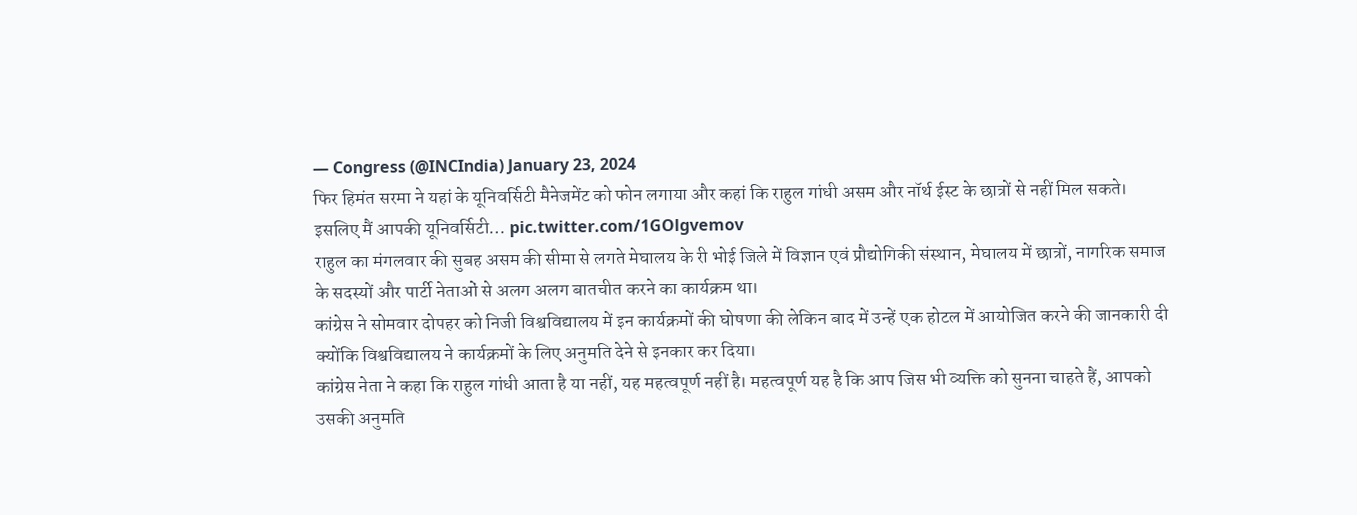— Congress (@INCIndia) January 23, 2024
फिर हिमंत सरमा ने यहां के यूनिवर्सिटी मैनेजमेंट को फोन लगाया और कहां कि राहुल गांधी असम और नॉर्थ ईस्ट के छात्रों से नहीं मिल सकते।
इसलिए मैं आपकी यूनिवर्सिटी… pic.twitter.com/1GOlgvemov
राहुल का मंगलवार की सुबह असम की सीमा से लगते मेघालय के री भोई जिले में विज्ञान एवं प्रौद्योगिकी संस्थान, मेघालय में छात्रों, नागरिक समाज के सदस्यों और पार्टी नेताओं से अलग अलग बातचीत करने का कार्यक्रम था।
कांग्रेस ने सोमवार दोपहर को निजी विश्वविद्यालय में इन कार्यक्रमों की घोषणा की लेकिन बाद में उन्हें एक होटल में आयोजित करने की जानकारी दी क्योंकि विश्वविद्यालय ने कार्यक्रमों के लिए अनुमति देने से इनकार कर दिया।
कांग्रेस नेता ने कहा कि राहुल गांधी आता है या नहीं, यह महत्वपूर्ण नहीं है। महत्वपूर्ण यह है कि आप जिस भी व्यक्ति को सुनना चाहते हैं, आपको उसकी अनुमति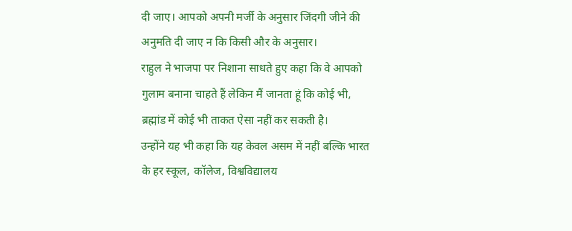दी जाए। आपको अपनी मर्जी के अनुसार जिंदगी जीने की अनुमति दी जाए न कि किसी और के अनुसार।
राहुल ने भाजपा पर निशाना साधते हुए कहा कि वे आपको गुलाम बनाना चाहते हैं लेकिन मैं जानता हूं कि कोई भी, ब्रह्मांड में कोई भी ताकत ऐसा नहीं कर सकती है।
उन्होंने यह भी कहा कि यह केवल असम में नहीं बल्कि भारत के हर स्कूल, कॉलेज, विश्वविद्यालय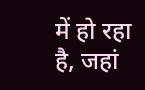में हो रहा है, जहां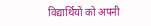विद्यार्थियों को अपनी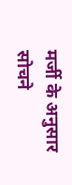मर्जी के अनुसार सोचने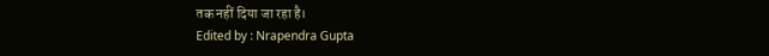तक नहीं दिया जा रहा है।
Edited by : Nrapendra Gupta